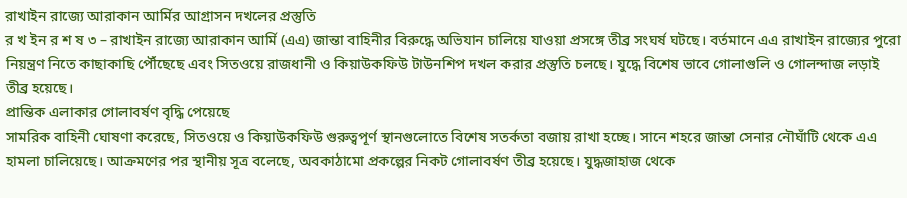রাখাইন রাজ্যে আরাকান আর্মির আগ্রাসন দখলের প্রস্তুতি
র খ ইন র শ ষ ৩ – রাখাইন রাজ্যে আরাকান আর্মি (এএ) জান্তা বাহিনীর বিরুদ্ধে অভিযান চালিয়ে যাওয়া প্রসঙ্গে তীব্র সংঘর্ষ ঘটছে। বর্তমানে এএ রাখাইন রাজ্যের পুরো নিয়ন্ত্রণ নিতে কাছাকাছি পৌঁছেছে এবং সিতওয়ে রাজধানী ও কিয়াউকফিউ টাউনশিপ দখল করার প্রস্তুতি চলছে। যুদ্ধে বিশেষ ভাবে গোলাগুলি ও গোলন্দাজ লড়াই তীব্র হয়েছে।
প্রান্তিক এলাকার গোলাবর্ষণ বৃদ্ধি পেয়েছে
সামরিক বাহিনী ঘোষণা করেছে, সিতওয়ে ও কিয়াউকফিউ গুরুত্বপূর্ণ স্থানগুলোতে বিশেষ সতর্কতা বজায় রাখা হচ্ছে। সানে শহরে জান্তা সেনার নৌঘাঁটি থেকে এএ হামলা চালিয়েছে। আক্রমণের পর স্থানীয় সূত্র বলেছে, অবকাঠামো প্রকল্পের নিকট গোলাবর্ষণ তীব্র হয়েছে। যুদ্ধজাহাজ থেকে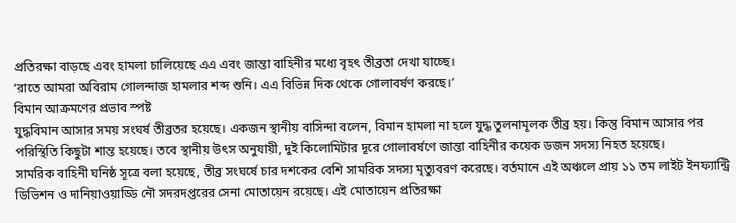প্রতিরক্ষা বাড়ছে এবং হামলা চালিয়েছে এএ এবং জান্তা বাহিনীর মধ্যে বৃহৎ তীব্রতা দেখা যাচ্ছে।
‘রাতে আমরা অবিরাম গোলন্দাজ হামলার শব্দ শুনি। এএ বিভিন্ন দিক থেকে গোলাবর্ষণ করছে।’
বিমান আক্রমণের প্রভাব স্পষ্ট
যুদ্ধবিমান আসার সময় সংঘর্ষ তীব্রতর হয়েছে। একজন স্থানীয় বাসিন্দা বলেন, বিমান হামলা না হলে যুদ্ধ তুলনামূলক তীব্র হয়। কিন্তু বিমান আসার পর পরিস্থিতি কিছুটা শান্ত হয়েছে। তবে স্থানীয় উৎস অনুযায়ী, দুই কিলোমিটার দূরে গোলাবর্ষণে জান্তা বাহিনীর কয়েক ডজন সদস্য নিহত হয়েছে।
সামরিক বাহিনী ঘনিষ্ঠ সূত্রে বলা হয়েছে, তীব্র সংঘর্ষে চার দশকের বেশি সামরিক সদস্য মৃত্যুবরণ করেছে। বর্তমানে এই অঞ্চলে প্রায় ১১ তম লাইট ইনফ্যান্ট্রি ডিভিশন ও দানিয়াওয়াড্ডি নৌ সদরদপ্তরের সেনা মোতায়েন রয়েছে। এই মোতায়েন প্রতিরক্ষা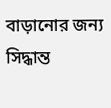বাড়ানোর জন্য সিদ্ধান্ত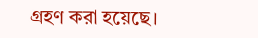গ্রহণ করা হয়েছে।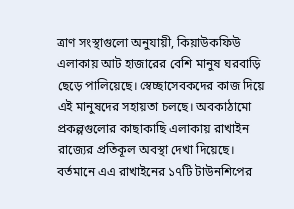ত্রাণ সংস্থাগুলো অনুযায়ী, কিয়াউকফিউ এলাকায় আট হাজারের বেশি মানুষ ঘরবাড়ি ছেড়ে পালিয়েছে। স্বেচ্ছাসেবকদের কাজ দিয়ে এই মানুষদের সহায়তা চলছে। অবকাঠামো প্রকল্পগুলোর কাছাকাছি এলাকায় রাখাইন রাজ্যের প্রতিকূল অবস্থা দেখা দিয়েছে।
বর্তমানে এএ রাখাইনের ১৭টি টাউনশিপের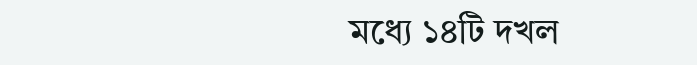মধ্যে ১৪টি দখল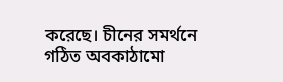করেছে। চীনের সমর্থনে গঠিত অবকাঠামো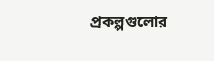প্রকল্পগুলোর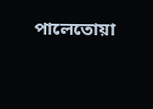পালেতোয়া